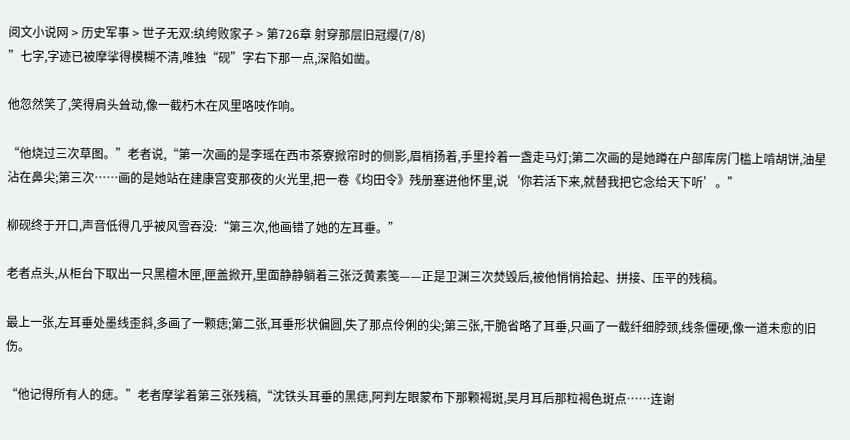阅文小说网 > 历史军事 > 世子无双:纨绔败家子 > 第726章 射穿那层旧冠缨(7/8)
”七字,字迹已被摩挲得模糊不清,唯独“砚”字右下那一点,深陷如凿。

他忽然笑了,笑得肩头耸动,像一截朽木在风里咯吱作响。

“他烧过三次草图。”老者说,“第一次画的是李瑶在西市茶寮掀帘时的侧影,眉梢扬着,手里拎着一盏走马灯;第二次画的是她蹲在户部库房门槛上啃胡饼,油星沾在鼻尖;第三次……画的是她站在建康宫变那夜的火光里,把一卷《均田令》残册塞进他怀里,说‘你若活下来,就替我把它念给天下听’。”

柳砚终于开口,声音低得几乎被风雪吞没:“第三次,他画错了她的左耳垂。”

老者点头,从柜台下取出一只黑檀木匣,匣盖掀开,里面静静躺着三张泛黄素笺——正是卫渊三次焚毁后,被他悄悄拾起、拼接、压平的残稿。

最上一张,左耳垂处墨线歪斜,多画了一颗痣;第二张,耳垂形状偏圆,失了那点伶俐的尖;第三张,干脆省略了耳垂,只画了一截纤细脖颈,线条僵硬,像一道未愈的旧伤。

“他记得所有人的痣。”老者摩挲着第三张残稿,“沈铁头耳垂的黑痣,阿判左眼蒙布下那颗褐斑,吴月耳后那粒褐色斑点……连谢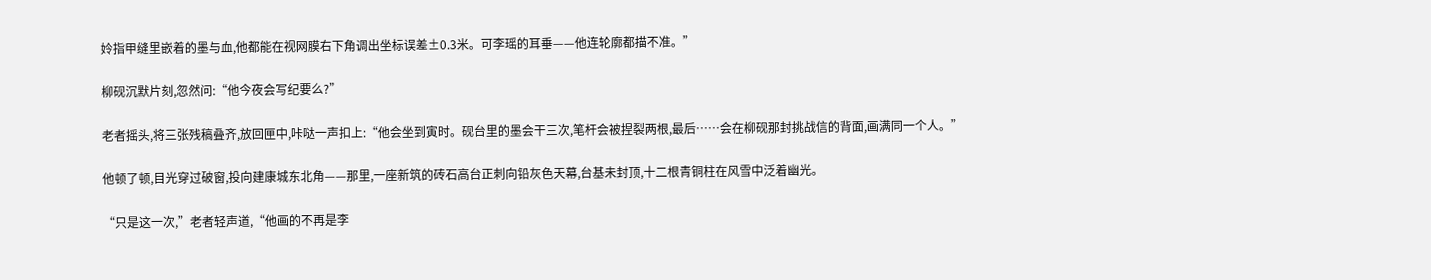姈指甲缝里嵌着的墨与血,他都能在视网膜右下角调出坐标误差±0.3米。可李瑶的耳垂——他连轮廓都描不准。”

柳砚沉默片刻,忽然问:“他今夜会写纪要么?”

老者摇头,将三张残稿叠齐,放回匣中,咔哒一声扣上:“他会坐到寅时。砚台里的墨会干三次,笔杆会被捏裂两根,最后……会在柳砚那封挑战信的背面,画满同一个人。”

他顿了顿,目光穿过破窗,投向建康城东北角——那里,一座新筑的砖石高台正刺向铅灰色天幕,台基未封顶,十二根青铜柱在风雪中泛着幽光。

“只是这一次,”老者轻声道,“他画的不再是李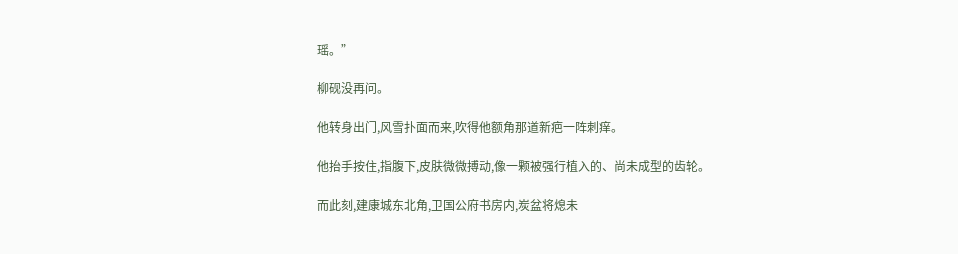瑶。”

柳砚没再问。

他转身出门,风雪扑面而来,吹得他额角那道新疤一阵刺痒。

他抬手按住,指腹下,皮肤微微搏动,像一颗被强行植入的、尚未成型的齿轮。

而此刻,建康城东北角,卫国公府书房内,炭盆将熄未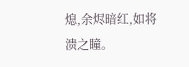熄,余烬暗红,如将溃之瞳。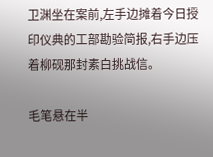卫渊坐在案前,左手边摊着今日授印仪典的工部勘验简报,右手边压着柳砚那封素白挑战信。

毛笔悬在半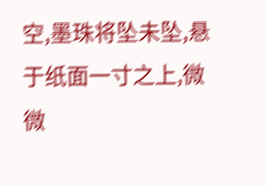空,墨珠将坠未坠,悬于纸面一寸之上,微微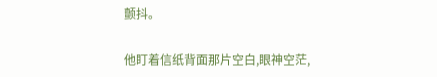颤抖。

他盯着信纸背面那片空白,眼神空茫,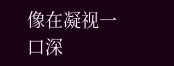像在凝视一口深